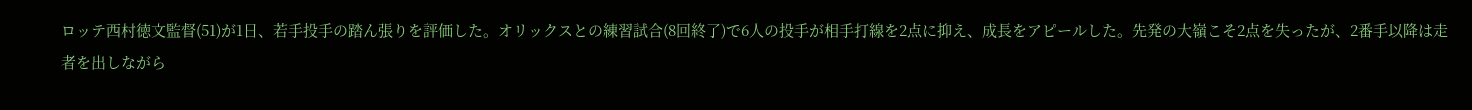ロッテ西村徳文監督(51)が1日、若手投手の踏ん張りを評価した。オリックスとの練習試合(8回終了)で6人の投手が相手打線を2点に抑え、成長をアピールした。先発の大嶺こそ2点を失ったが、2番手以降は走者を出しながら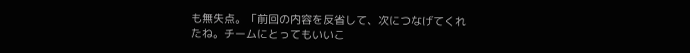も無失点。「前回の内容を反省して、次につなげてくれたね。チームにとってもいいこ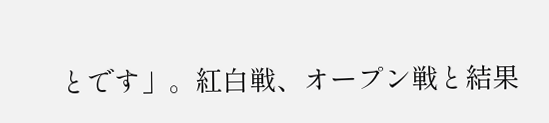とです」。紅白戦、オープン戦と結果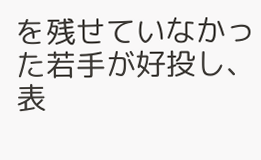を残せていなかった若手が好投し、表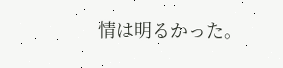情は明るかった。